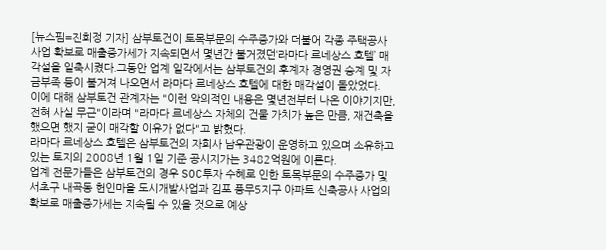[뉴스핌=진희정 기자] 삼부토건이 토목부문의 수주증가와 더불어 각종 주택공사 사업 확보로 매출증가세가 지속되면서 몇년간 불거졌던‘라마다 르네상스 호텔’ 매각설을 일축시켰다.그동안 업계 일각에서는 삼부토건의 후계자 경영권 승계 및 자금부족 등이 불거져 나오면서 라마다 르네상스 호텔에 대한 매각설이 돌았었다.
이에 대해 삼부토건 관계자는 "이런 악의적인 내용은 몇년전부터 나온 이야기지만, 전혀 사실 무근"이라며 "라마다 르네상스 자체의 건물 가치가 높은 만큼, 재건축을 했으면 했지 굳이 매각할 이유가 없다"고 밝혔다.
라마다 르네상스 호텔은 삼부토건의 자회사 남우관광이 운영하고 있으며 소유하고 있는 토지의 2008년 1월 1일 기준 공시지가는 3482억원에 이른다.
업계 전문가들은 삼부토건의 경우 SOC투자 수혜로 인한 토목부문의 수주증가 및 서초구 내곡동 헌인마을 도시개발사업과 김포 풍무5지구 아파트 신축공사 사업의 확보로 매출증가세는 지속될 수 있을 것으로 예상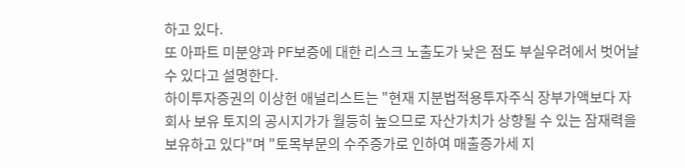하고 있다.
또 아파트 미분양과 PF보증에 대한 리스크 노출도가 낮은 점도 부실우려에서 벗어날 수 있다고 설명한다.
하이투자증권의 이상헌 애널리스트는 "현재 지분법적용투자주식 장부가액보다 자회사 보유 토지의 공시지가가 월등히 높으므로 자산가치가 상향될 수 있는 잠재력을 보유하고 있다"며 "토목부문의 수주증가로 인하여 매출증가세 지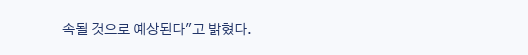속될 것으로 예상된다"고 밝혔다.